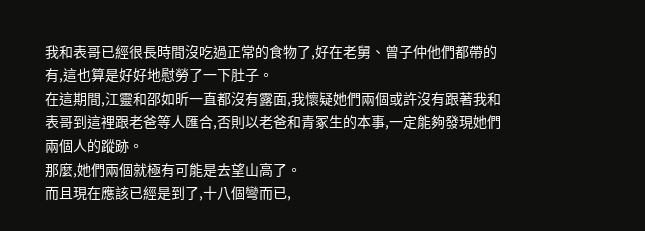我和表哥已經很長時間沒吃過正常的食物了,好在老舅、曾子仲他們都帶的有,這也算是好好地慰勞了一下肚子。
在這期間,江靈和邵如昕一直都沒有露面,我懷疑她們兩個或許沒有跟著我和表哥到這裡跟老爸等人匯合,否則以老爸和青冢生的本事,一定能夠發現她們兩個人的蹤跡。
那麼,她們兩個就極有可能是去望山高了。
而且現在應該已經是到了,十八個彎而已,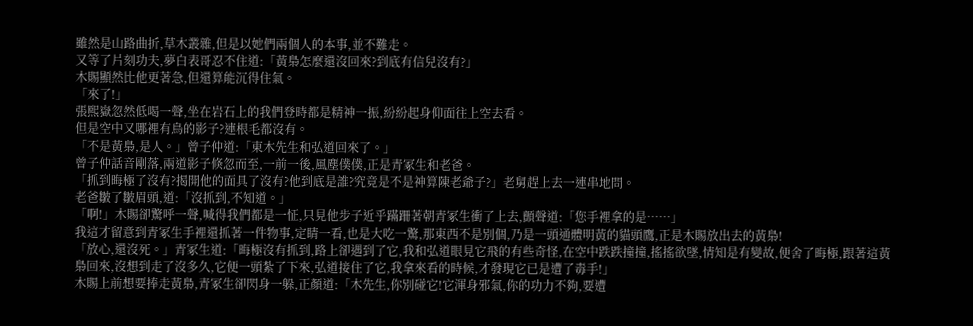雖然是山路曲折,草木叢雜,但是以她們兩個人的本事,並不難走。
又等了片刻功夫,夢白表哥忍不住道:「黃梟怎麼還沒回來?到底有信兒沒有?」
木賜顯然比他更著急,但還算能沉得住氣。
「來了!」
張熙嶽忽然低喝一聲,坐在岩石上的我們登時都是精神一振,紛紛起身仰面往上空去看。
但是空中又哪裡有鳥的影子?連根毛都沒有。
「不是黃梟,是人。」曾子仲道:「東木先生和弘道回來了。」
曾子仲話音剛落,兩道影子倏忽而至,一前一後,風塵僕僕,正是青冢生和老爸。
「抓到晦極了沒有?揭開他的面具了沒有?他到底是誰?究竟是不是神算陳老爺子?」老舅趕上去一連串地問。
老爸皺了皺眉頭,道:「沒抓到,不知道。」
「啊!」木賜卻驚呼一聲,喊得我們都是一怔,只見他步子近乎蹣跚著朝青冢生衝了上去,顫聲道:「您手裡拿的是……」
我這才留意到青冢生手裡還抓著一件物事,定睛一看,也是大吃一驚,那東西不是別個,乃是一頭通體明黃的貓頭鷹,正是木賜放出去的黃梟!
「放心,還沒死。」青冢生道:「晦極沒有抓到,路上卻遇到了它,我和弘道眼見它飛的有些奇怪,在空中跌跌撞撞,搖搖欲墜,情知是有變故,便舍了晦極,跟著這黃梟回來,沒想到走了沒多久,它便一頭紮了下來,弘道接住了它,我拿來看的時候,才發現它已是遭了毒手!」
木賜上前想要捧走黃梟,青冢生卻閃身一躲,正顏道:「木先生,你別碰它!它渾身邪氣,你的功力不夠,要遭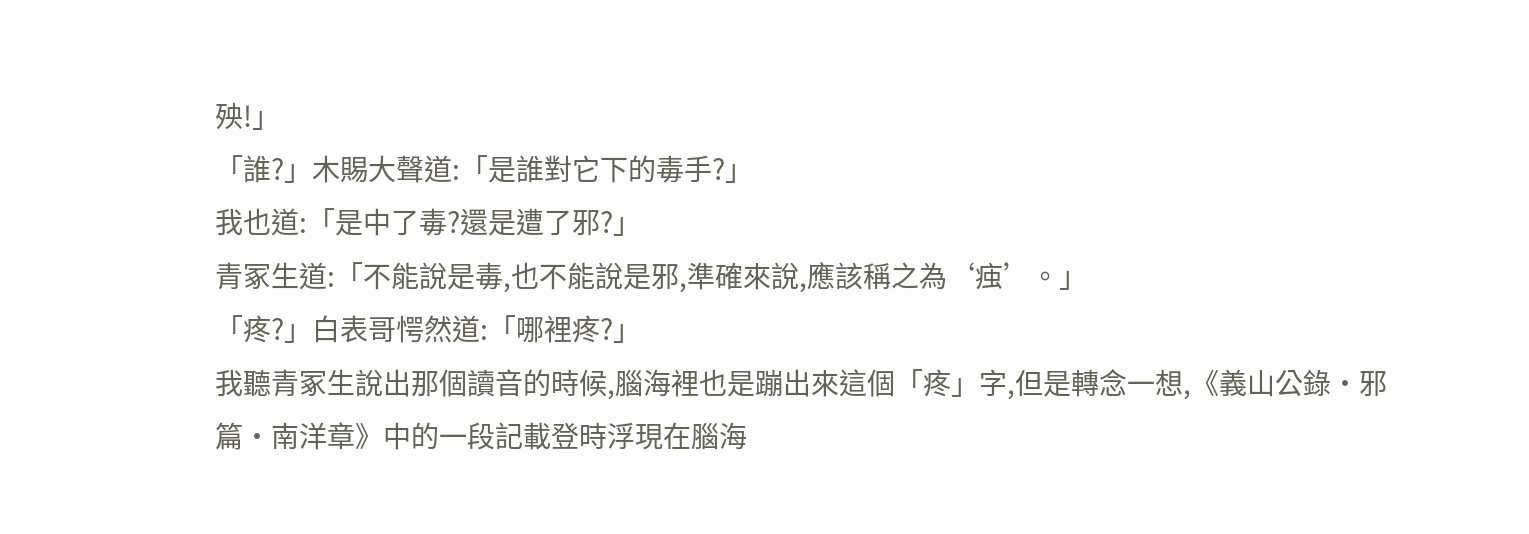殃!」
「誰?」木賜大聲道:「是誰對它下的毒手?」
我也道:「是中了毒?還是遭了邪?」
青冢生道:「不能說是毒,也不能說是邪,準確來說,應該稱之為‘痋’。」
「疼?」白表哥愕然道:「哪裡疼?」
我聽青冢生說出那個讀音的時候,腦海裡也是蹦出來這個「疼」字,但是轉念一想,《義山公錄•邪篇•南洋章》中的一段記載登時浮現在腦海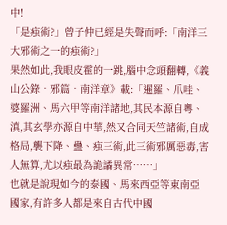中!
「是痋術?」曾子仲已經是失聲而呼:「南洋三大邪術之一的痋術?」
果然如此,我眼皮霍的一跳,腦中念頭翻轉,《義山公錄•邪篇•南洋章》載:「暹羅、爪哇、婆羅洲、馬六甲等南洋諸地,其民本源自粵、滇,其玄學亦源自中華,然又合同天竺諸術,自成格局,襲下降、蠱、痋三術,此三術邪厲惡毒,害人無算,尤以痋最為詭譎異常……」
也就是說現如今的泰國、馬來西亞等東南亞國家,有許多人都是來自古代中國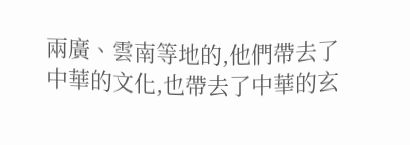兩廣、雲南等地的,他們帶去了中華的文化,也帶去了中華的玄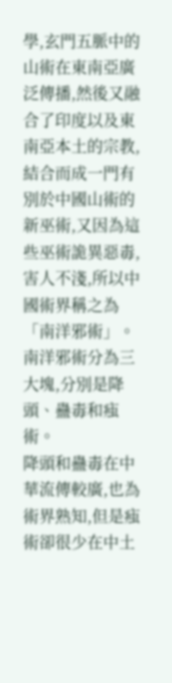學,玄門五脈中的山術在東南亞廣泛傳播,然後又融合了印度以及東南亞本土的宗教,結合而成一門有別於中國山術的新巫術,又因為這些巫術詭異惡毒,害人不淺,所以中國術界稱之為「南洋邪術」。
南洋邪術分為三大塊,分別是降頭、蠱毒和痋術。
降頭和蠱毒在中華流傳較廣,也為術界熟知,但是痋術卻很少在中土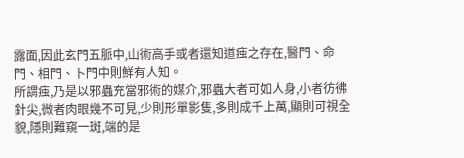露面,因此玄門五脈中,山術高手或者還知道痋之存在,醫門、命門、相門、卜門中則鮮有人知。
所謂痋,乃是以邪蟲充當邪術的媒介,邪蟲大者可如人身,小者彷彿針尖,微者肉眼幾不可見,少則形單影隻,多則成千上萬,顯則可視全貌,隱則難窺一斑,端的是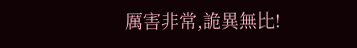厲害非常,詭異無比!